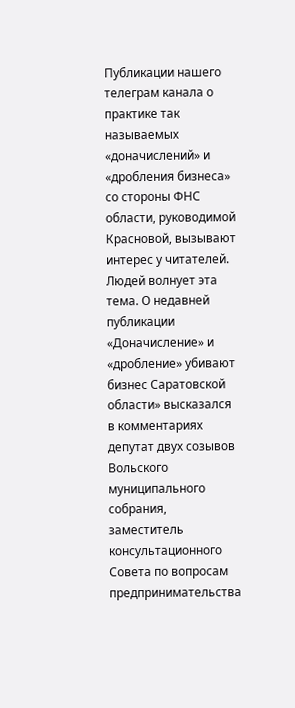Публикации нашего телеграм канала о практике так называемых «доначислений» и «дробления бизнеса» со стороны ФНС области, руководимой Красновой, вызывают интерес у читателей. Людей волнует эта тема. О недавней публикации «Доначисление» и «дробление» убивают бизнес Саратовской области» высказался в комментариях депутат двух созывов Вольского муниципального собрания, заместитель консультационного Совета по вопросам предпринимательства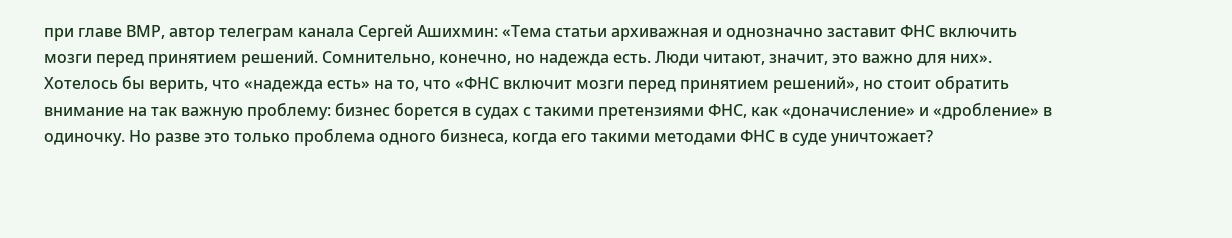при главе ВМР, автор телеграм канала Сергей Ашихмин: «Тема статьи архиважная и однозначно заставит ФНС включить мозги перед принятием решений. Сомнительно, конечно, но надежда есть. Люди читают, значит, это важно для них».
Хотелось бы верить, что «надежда есть» на то, что «ФНС включит мозги перед принятием решений», но стоит обратить внимание на так важную проблему: бизнес борется в судах с такими претензиями ФНС, как «доначисление» и «дробление» в одиночку. Но разве это только проблема одного бизнеса, когда его такими методами ФНС в суде уничтожает?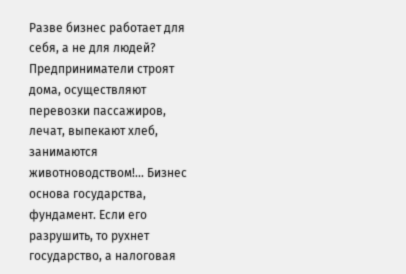Разве бизнес работает для себя, а не для людей? Предприниматели строят дома, осуществляют перевозки пассажиров, лечат, выпекают хлеб, занимаются животноводством!... Бизнес основа государства, фундамент. Если его разрушить, то рухнет государство, а налоговая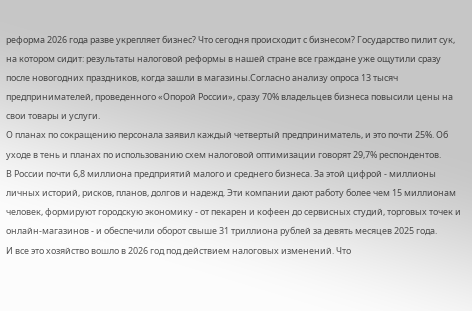реформа 2026 года разве укрепляет бизнес? Что сегодня происходит с бизнесом? Государство пилит сук, на котором сидит: результаты налоговой реформы в нашей стране все граждане уже ощутили сразу после новогодних праздников, когда зашли в магазины.Согласно анализу опроса 13 тысяч предпринимателей, проведенного «Опорой России», сразу 70% владельцев бизнеса повысили цены на свои товары и услуги.
О планах по сокращению персонала заявил каждый четвертый предприниматель, и это почти 25%. Об уходе в тень и планах по использованию схем налоговой оптимизации говорят 29,7% респондентов.
В России почти 6,8 миллиона предприятий малого и среднего бизнеса. За этой цифрой - миллионы личных историй, рисков, планов, долгов и надежд. Эти компании дают работу более чем 15 миллионам человек, формируют городскую экономику - от пекарен и кофеен до сервисных студий, торговых точек и онлайн-магазинов - и обеспечили оборот свыше 31 триллиона рублей за девять месяцев 2025 года.
И все это хозяйство вошло в 2026 год под действием налоговых изменений. Что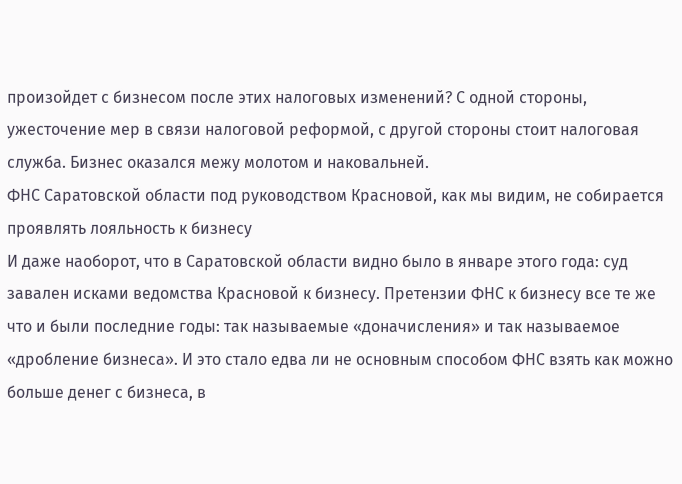произойдет с бизнесом после этих налоговых изменений? С одной стороны, ужесточение мер в связи налоговой реформой, с другой стороны стоит налоговая служба. Бизнес оказался межу молотом и наковальней.
ФНС Саратовской области под руководством Красновой, как мы видим, не собирается проявлять лояльность к бизнесу
И даже наоборот, что в Саратовской области видно было в январе этого года: суд завален исками ведомства Красновой к бизнесу. Претензии ФНС к бизнесу все те же что и были последние годы: так называемые «доначисления» и так называемое «дробление бизнеса». И это стало едва ли не основным способом ФНС взять как можно больше денег с бизнеса, в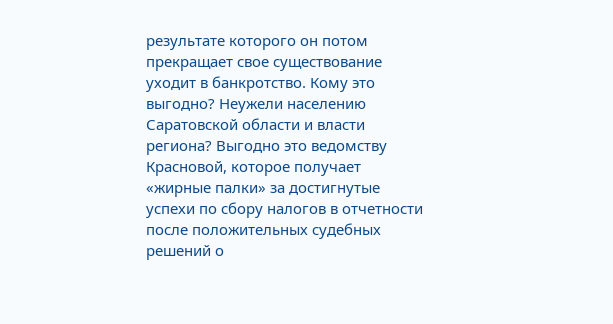результате которого он потом прекращает свое существование уходит в банкротство. Кому это выгодно? Неужели населению Саратовской области и власти региона? Выгодно это ведомству Красновой, которое получает «жирные палки» за достигнутые успехи по сбору налогов в отчетности после положительных судебных решений о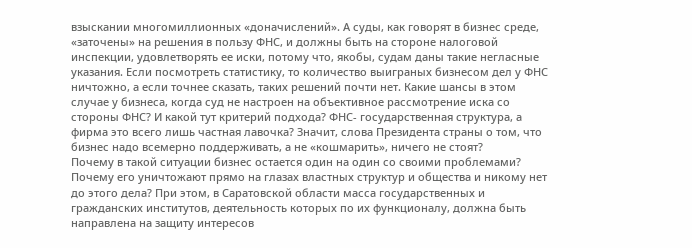взыскании многомиллионных «доначислений». А суды, как говорят в бизнес среде, «заточены» на решения в пользу ФНС, и должны быть на стороне налоговой инспекции, удовлетворять ее иски, потому что, якобы, судам даны такие негласные указания. Если посмотреть статистику, то количество выиграных бизнесом дел у ФНС ничтожно, а если точнее сказать, таких решений почти нет. Какие шансы в этом случае у бизнеса, когда суд не настроен на объективное рассмотрение иска со стороны ФНС? И какой тут критерий подхода? ФНС- государственная структура, а фирма это всего лишь частная лавочка? Значит, слова Президента страны о том, что бизнес надо всемерно поддерживать, а не «кошмарить», ничего не стоят?
Почему в такой ситуации бизнес остается один на один со своими проблемами? Почему его уничтожают прямо на глазах властных структур и общества и никому нет до этого дела? При этом, в Саратовской области масса государственных и гражданских институтов, деятельность которых по их функционалу, должна быть направлена на защиту интересов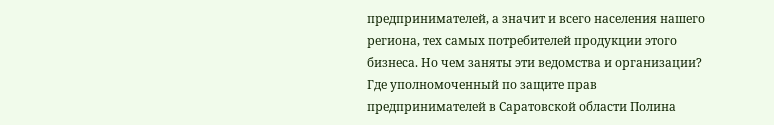предпринимателей, а значит и всего населения нашего региона, тех самых потребителей продукции этого бизнеса. Но чем заняты эти ведомства и организации?
Где уполномоченный по защите прав предпринимателей в Саратовской области Полина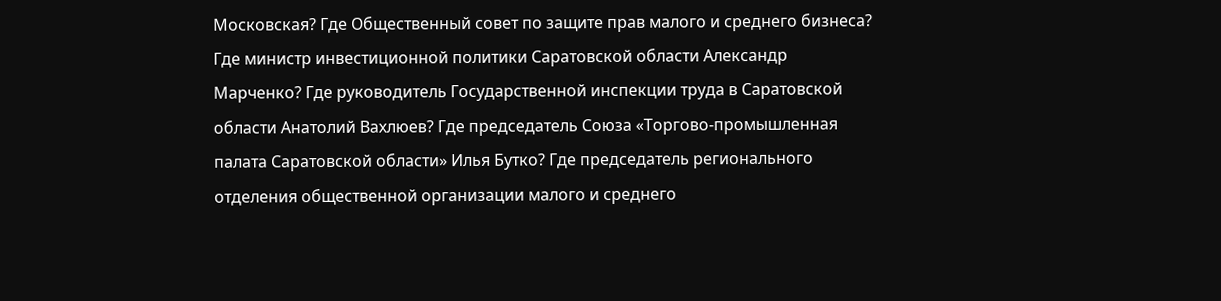Московская? Где Общественный совет по защите прав малого и среднего бизнеса? Где министр инвестиционной политики Саратовской области Александр Марченко? Где руководитель Государственной инспекции труда в Саратовской области Анатолий Вахлюев? Где председатель Союза «Торгово-промышленная палата Саратовской области» Илья Бутко? Где председатель регионального отделения общественной организации малого и среднего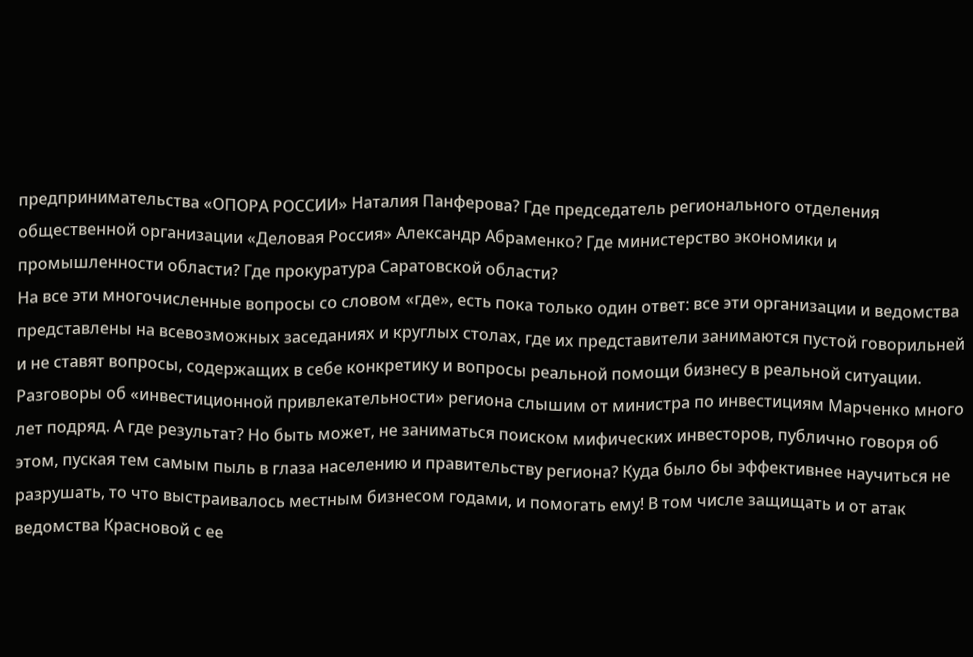предпринимательства «ОПОРА РОССИИ» Наталия Панферова? Где председатель регионального отделения общественной организации «Деловая Россия» Александр Абраменко? Где министерство экономики и промышленности области? Где прокуратура Саратовской области?
На все эти многочисленные вопросы со словом «где», есть пока только один ответ: все эти организации и ведомства представлены на всевозможных заседаниях и круглых столах, где их представители занимаются пустой говорильней и не ставят вопросы, содержащих в себе конкретику и вопросы реальной помощи бизнесу в реальной ситуации.
Разговоры об «инвестиционной привлекательности» региона слышим от министра по инвестициям Марченко много лет подряд. А где результат? Но быть может, не заниматься поиском мифических инвесторов, публично говоря об этом, пуская тем самым пыль в глаза населению и правительству региона? Куда было бы эффективнее научиться не разрушать, то что выстраивалось местным бизнесом годами, и помогать ему! В том числе защищать и от атак ведомства Красновой с ее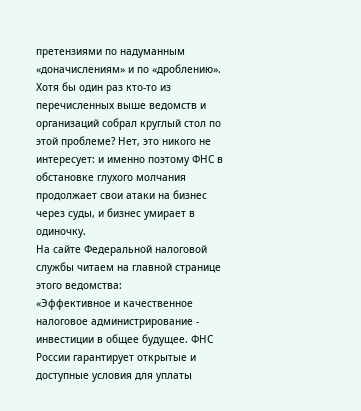претензиями по надуманным «доначислениям» и по «дроблению». Хотя бы один раз кто-то из перечисленных выше ведомств и организаций собрал круглый стол по этой проблеме? Нет, это никого не интересует: и именно поэтому ФНС в обстановке глухого молчания продолжает свои атаки на бизнес через суды, и бизнес умирает в одиночку.
На сайте Федеральной налоговой службы читаем на главной странице этого ведомства:
«Эффективное и качественное налоговое администрирование - инвестиции в общее будущее. ФНС России гарантирует открытые и доступные условия для уплаты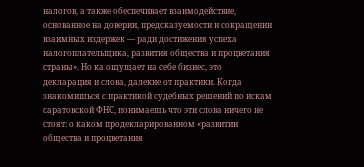налогов, а также обеспечивает взаимодействие, основанное на доверии, предсказуемости и сокращении взаимных издержек — ради достижения успеха налогоплательщика, развития общества и процветания страны». Но ка ощущает на себе бизнес, это декларация и слова, далекие от практики. Когда знакомишься с практикой судебных решений по искам саратовской ФНС, понимаешь что эти слова ничего не стоят: о каком продекларированном «развитии общества и процветания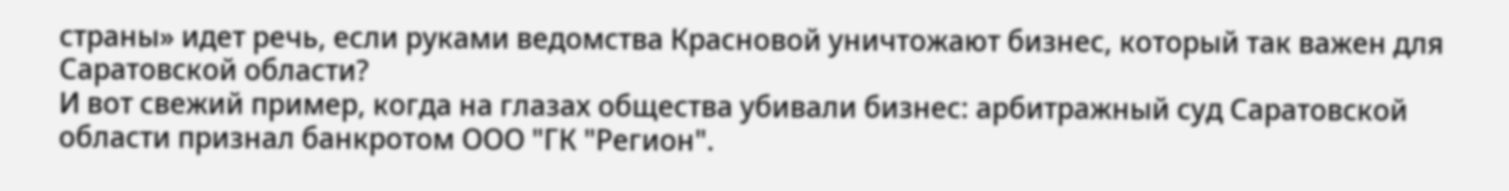страны» идет речь, если руками ведомства Красновой уничтожают бизнес, который так важен для Саратовской области?
И вот свежий пример, когда на глазах общества убивали бизнес: арбитражный суд Саратовской области признал банкротом ООО "ГК "Регион".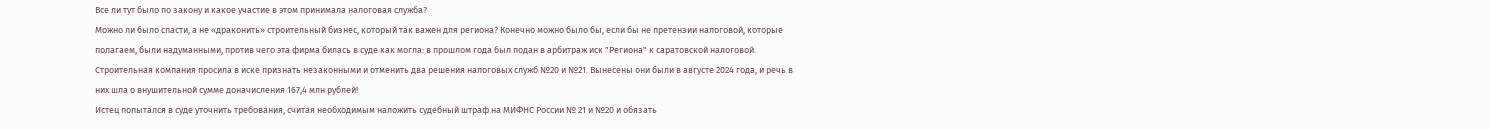Все ли тут было по закону и какое участие в этом принимала налоговая служба?
Можно ли было спасти, а не «драконить» строительный бизнес, который так важен для региона? Конечно можно было бы, если бы не претензии налоговой, которые полагаем, были надуманными, против чего эта фирма билась в суде как могла: в прошлом года был подан в арбитраж иск "Региона" к саратовской налоговой. Строительная компания просила в иске признать незаконными и отменить два решения налоговых служб №20 и №21. Вынесены они были в августе 2024 года, и речь в них шла о внушительной сумме доначисления 167,4 млн рублей!
Истец попытался в суде уточнить требования, считая необходимым наложить судебный штраф на МИФНС России № 21 и №20 и обязать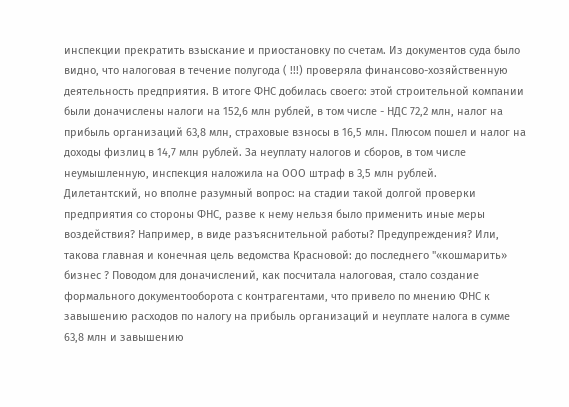инспекции прекратить взыскание и приостановку по счетам. Из документов суда было видно, что налоговая в течение полугода ( !!!) проверяла финансово-хозяйственную деятельность предприятия. В итоге ФНС добилась своего: этой строительной компании были доначислены налоги на 152,6 млн рублей, в том числе - НДС 72,2 млн, налог на прибыль организаций 63,8 млн, страховые взносы в 16,5 млн. Плюсом пошел и налог на доходы физлиц в 14,7 млн рублей. За неуплату налогов и сборов, в том числе неумышленную, инспекция наложила на ООО штраф в 3,5 млн рублей.
Дилетантский, но вполне разумный вопрос: на стадии такой долгой проверки предприятия со стороны ФНС, разве к нему нельзя было применить иные меры воздействия? Например, в виде разъяснительной работы? Предупреждения? Или, такова главная и конечная цель ведомства Красновой: до последнего "«кошмарить» бизнес ? Поводом для доначислений, как посчитала налоговая, стало создание формального документооборота с контрагентами, что привело по мнению ФНС к завышению расходов по налогу на прибыль организаций и неуплате налога в сумме 63,8 млн и завышению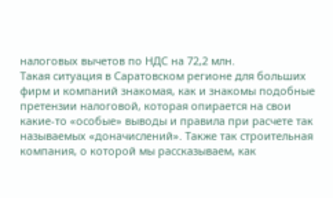налоговых вычетов по НДС на 72,2 млн.
Такая ситуация в Саратовском регионе для больших фирм и компаний знакомая, как и знакомы подобные претензии налоговой, которая опирается на свои какие-то «особые» выводы и правила при расчете так называемых «доначислений». Также так строительная компания, о которой мы рассказываем, как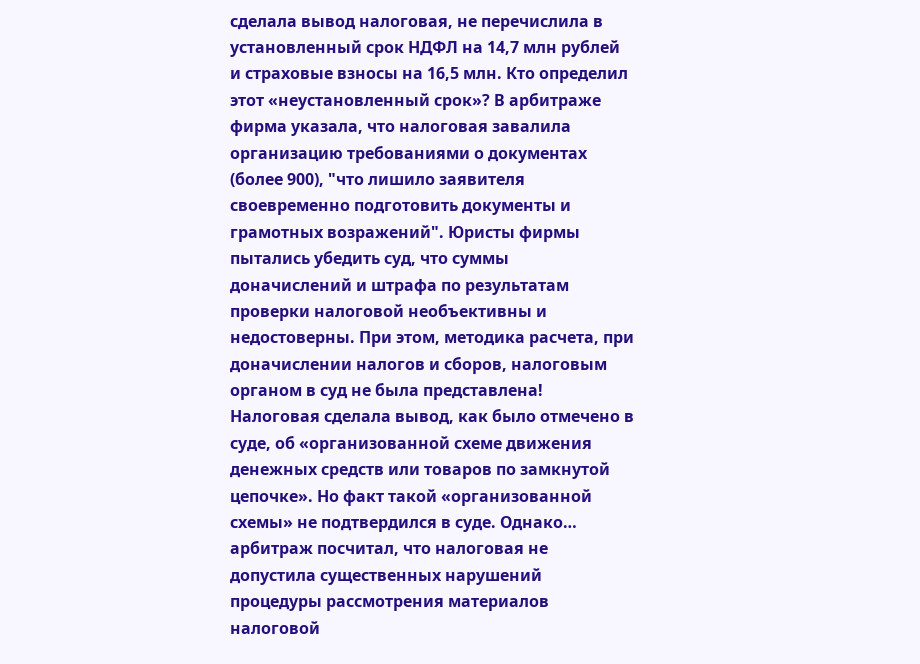сделала вывод налоговая, не перечислила в установленный срок НДФЛ на 14,7 млн рублей и страховые взносы на 16,5 млн. Кто определил этот «неустановленный срок»? В арбитраже фирма указала, что налоговая завалила организацию требованиями о документах (более 900), "что лишило заявителя своевременно подготовить документы и грамотных возражений". Юристы фирмы пытались убедить суд, что суммы доначислений и штрафа по результатам проверки налоговой необъективны и недостоверны. При этом, методика расчета, при доначислении налогов и сборов, налоговым органом в суд не была представлена! Налоговая сделала вывод, как было отмечено в суде, об «организованной схеме движения денежных средств или товаров по замкнутой цепочке». Но факт такой «организованной схемы» не подтвердился в суде. Однако… арбитраж посчитал, что налоговая не допустила существенных нарушений процедуры рассмотрения материалов налоговой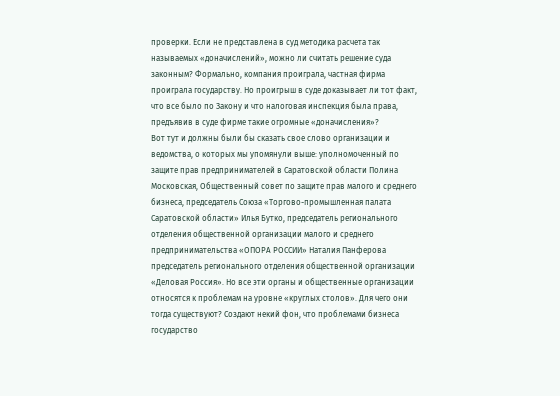проверки. Если не представлена в суд методика расчета так называемых «доначислений», можно ли считать решение суда законным? Формально, компания проиграла, частная фирма проиграла государству. Но проигрыш в суде доказывает ли тот факт, что все было по Закону и что налоговая инспекция была права, предъявив в суде фирме такие огромные «доначисления»?
Вот тут и должны были бы сказать свое слово организации и ведомства, о которых мы упомянули выше: уполномоченный по защите прав предпринимателей в Саратовской области Полина Московская, Общественный совет по защите прав малого и среднего бизнеса, председатель Союза «Торгово-промышленная палата Саратовской области» Илья Бутко, председатель регионального отделения общественной организации малого и среднего предпринимательства «ОПОРА РОССИИ» Наталия Панферова председатель регионального отделения общественной организации «Деловая Россия». Но все эти органы и общественные организации относятся к проблемам на уровне «круглых столов». Для чего они тогда существуют? Создают некий фон, что проблемами бизнеса государство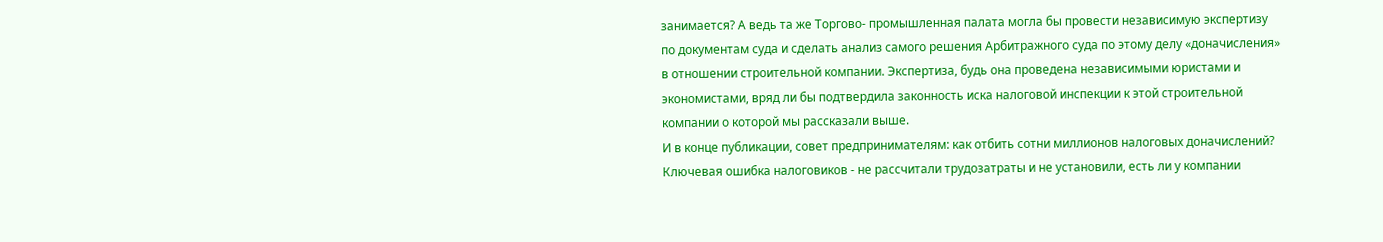занимается? А ведь та же Торгово- промышленная палата могла бы провести независимую экспертизу по документам суда и сделать анализ самого решения Арбитражного суда по этому делу «доначисления» в отношении строительной компании. Экспертиза, будь она проведена независимыми юристами и экономистами, вряд ли бы подтвердила законность иска налоговой инспекции к этой строительной компании о которой мы рассказали выше.
И в конце публикации, совет предпринимателям: как отбить сотни миллионов налоговых доначислений?
Ключевая ошибка налоговиков - не рассчитали трудозатраты и не установили, есть ли у компании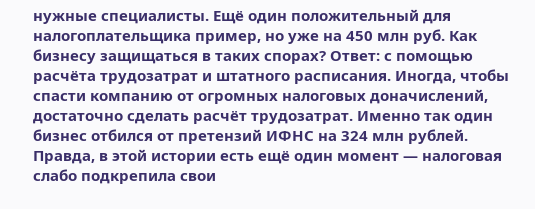нужные специалисты. Ещё один положительный для налогоплательщика пример, но уже на 450 млн руб. Как бизнесу защищаться в таких спорах? Ответ: с помощью расчёта трудозатрат и штатного расписания. Иногда, чтобы спасти компанию от огромных налоговых доначислений, достаточно сделать расчёт трудозатрат. Именно так один бизнес отбился от претензий ИФНС на 324 млн рублей. Правда, в этой истории есть ещё один момент — налоговая слабо подкрепила свои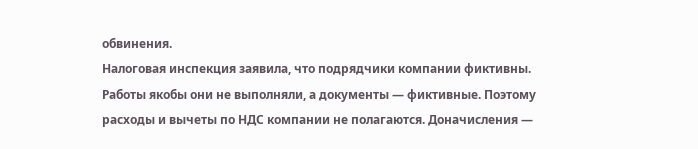обвинения.
Налоговая инспекция заявила, что подрядчики компании фиктивны. Работы якобы они не выполняли, а документы — фиктивные. Поэтому расходы и вычеты по НДС компании не полагаются. Доначисления —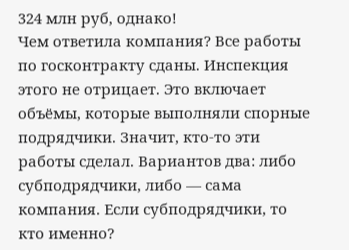324 млн руб, однако!
Чем ответила компания? Все работы по госконтракту сданы. Инспекция этого не отрицает. Это включает объёмы, которые выполняли спорные подрядчики. Значит, кто-то эти работы сделал. Вариантов два: либо субподрядчики, либо — сама компания. Если субподрядчики, то кто именно?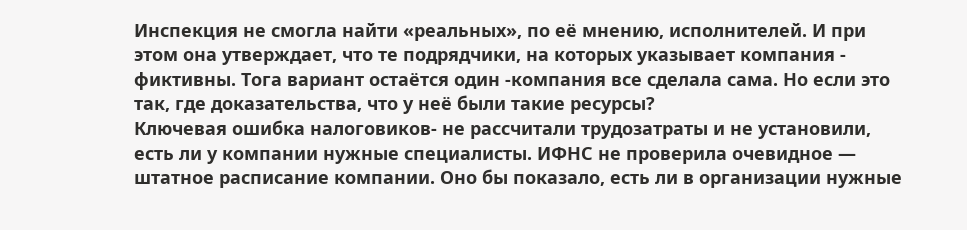Инспекция не смогла найти «реальных», по её мнению, исполнителей. И при этом она утверждает, что те подрядчики, на которых указывает компания - фиктивны. Тога вариант остаётся один -компания все сделала сама. Но если это так, где доказательства, что у неё были такие ресурсы?
Ключевая ошибка налоговиков- не рассчитали трудозатраты и не установили, есть ли у компании нужные специалисты. ИФНС не проверила очевидное — штатное расписание компании. Оно бы показало, есть ли в организации нужные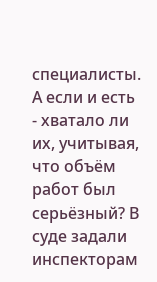специалисты. А если и есть - хватало ли их, учитывая, что объём работ был серьёзный? В суде задали инспекторам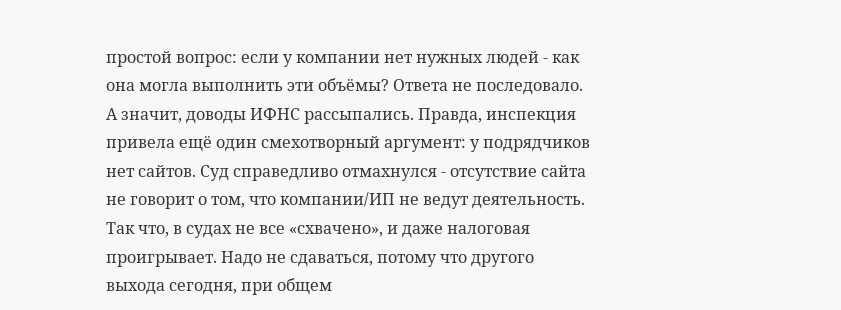простой вопрос: если у компании нет нужных людей - как она могла выполнить эти объёмы? Ответа не последовало. А значит, доводы ИФНС рассыпались. Правда, инспекция привела ещё один смехотворный аргумент: у подрядчиков нет сайтов. Суд справедливо отмахнулся - отсутствие сайта не говорит о том, что компании/ИП не ведут деятельность.
Так что, в судах не все «схвачено», и даже налоговая проигрывает. Надо не сдаваться, потому что другого выхода сегодня, при общем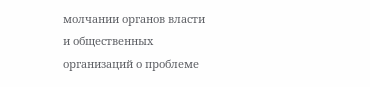молчании органов власти и общественных организаций о проблеме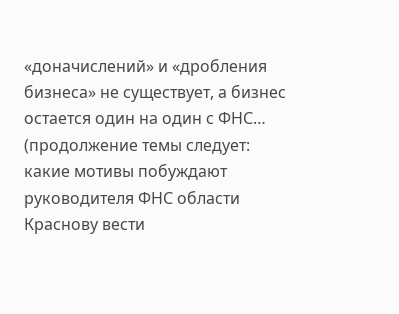«доначислений» и «дробления бизнеса» не существует, а бизнес остается один на один с ФНС…
(продолжение темы следует: какие мотивы побуждают руководителя ФНС области Краснову вести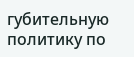губительную политику по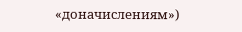«доначислениям»)